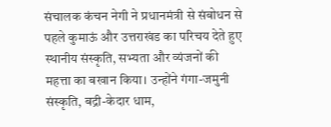संचालक कंचन नेगी ने प्रधानमंत्री से संबोधन से पहले कुमाऊं और उत्तराखंड का परिचय देते हुए स्थानीय संस्कृति, सभ्यता और व्यंजनों की महत्ता का बखान किया। उन्होंने गंगा-जमुनी संस्कृति, बद्री-केदार धाम,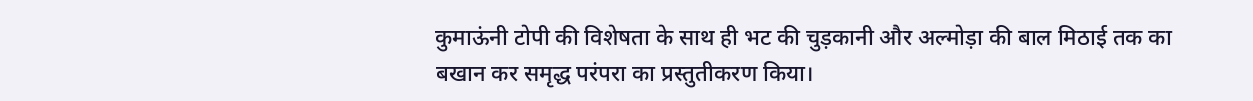कुमाऊंनी टोपी की विशेषता के साथ ही भट की चुड़कानी और अल्मोड़ा की बाल मिठाई तक का बखान कर समृद्ध परंपरा का प्रस्तुतीकरण किया।